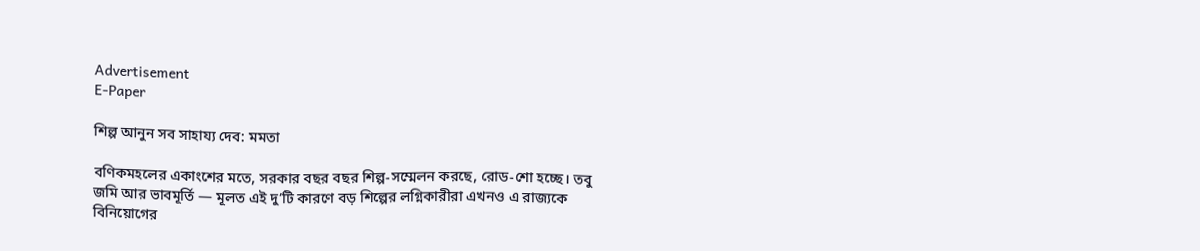Advertisement
E-Paper

শিল্প আনুন সব সাহায্য দেব: মমতা

বণিকমহলের একাংশের মতে, সরকার বছর বছর শিল্প-সম্মেলন করছে, রোড-শো হচ্ছে। তবু জমি আর ভাবমূর্তি — মূলত এই দু’টি কারণে বড় শিল্পের লগ্নিকারীরা এখনও এ রাজ্যকে বিনিয়োগের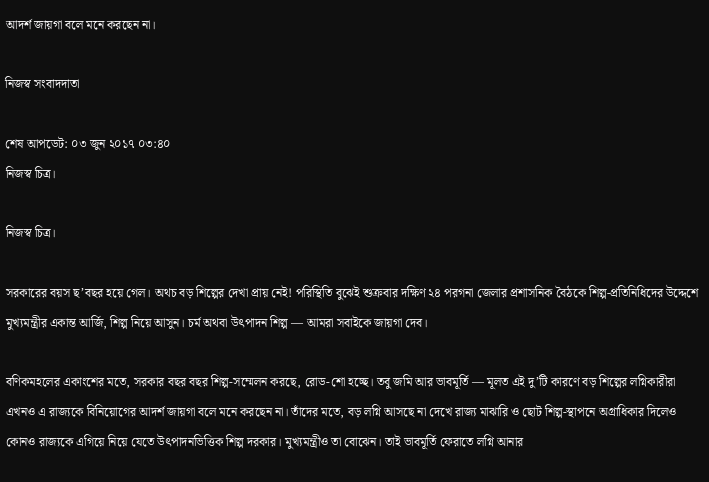আদর্শ জায়গা বলে মনে করছেন না।

নিজস্ব সংবাদদাতা

শেষ আপডেট: ০৩ জুন ২০১৭ ০৩:৪০
নিজস্ব চিত্র।

নিজস্ব চিত্র।

সরকারের বয়স ছ’বছর হয়ে গেল। অথচ বড় শিল্পের দেখা প্রায় নেই! পরিস্থিতি বুঝেই শুক্রবার দক্ষিণ ২৪ পরগনা জেলার প্রশাসনিক বৈঠকে শিল্প-প্রতিনিধিদের উদ্দেশে মুখ্যমন্ত্রীর একান্ত আর্জি, শিল্প নিয়ে আসুন। চর্ম অথবা উৎপাদন শিল্প — আমরা সবাইকে জায়গা দেব।

বণিকমহলের একাংশের মতে, সরকার বছর বছর শিল্প-সম্মেলন করছে, রোড-শো হচ্ছে। তবু জমি আর ভাবমূর্তি — মূলত এই দু’টি কারণে বড় শিল্পের লগ্নিকারীরা এখনও এ রাজ্যকে বিনিয়োগের আদর্শ জায়গা বলে মনে করছেন না। তাঁদের মতে, বড় লগ্নি আসছে না দেখে রাজ্য মাঝারি ও ছোট শিল্প-স্থাপনে অগ্রাধিকার দিলেও কোনও রাজ্যকে এগিয়ে নিয়ে যেতে উৎপাদনভিত্তিক শিল্প দরকার। মুখ্যমন্ত্রীও তা বোঝেন। তাই ভাবমূর্তি ফেরাতে লগ্নি আনার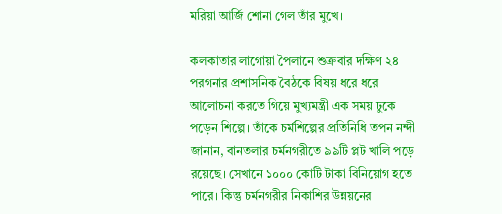মরিয়া আর্জি শোনা গেল তাঁর মুখে।

কলকাতার লাগোয়া পৈলানে শুক্রবার দক্ষিণ ২৪ পরগনার প্রশাসনিক বৈঠকে বিষয় ধরে ধরে আলোচনা করতে গিয়ে মুখ্যমন্ত্রী এক সময় ঢুকে পড়েন শিল্পে। তাঁকে চর্মশিল্পের প্রতিনিধি তপন নন্দী জানান, বানতলার চর্মনগরীতে ৯৯টি প্লট খালি পড়ে রয়েছে। সেখানে ১০০০ কোটি টাকা বিনিয়োগ হতে পারে। কিন্তু চর্মনগরীর নিকাশির উন্নয়নের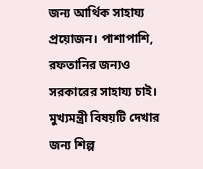জন্য আর্থিক সাহায্য প্রয়োজন। পাশাপাশি, রফতানির জন্যও সরকারের সাহায্য চাই। মুখ্যমন্ত্রী বিষয়টি দেখার জন্য শিল্প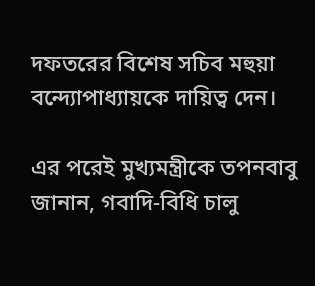দফতরের বিশেষ সচিব মহুয়া বন্দ্যোপাধ্যায়কে দায়িত্ব দেন।

এর পরেই মুখ্যমন্ত্রীকে তপনবাবু জানান, গবাদি-বিধি চালু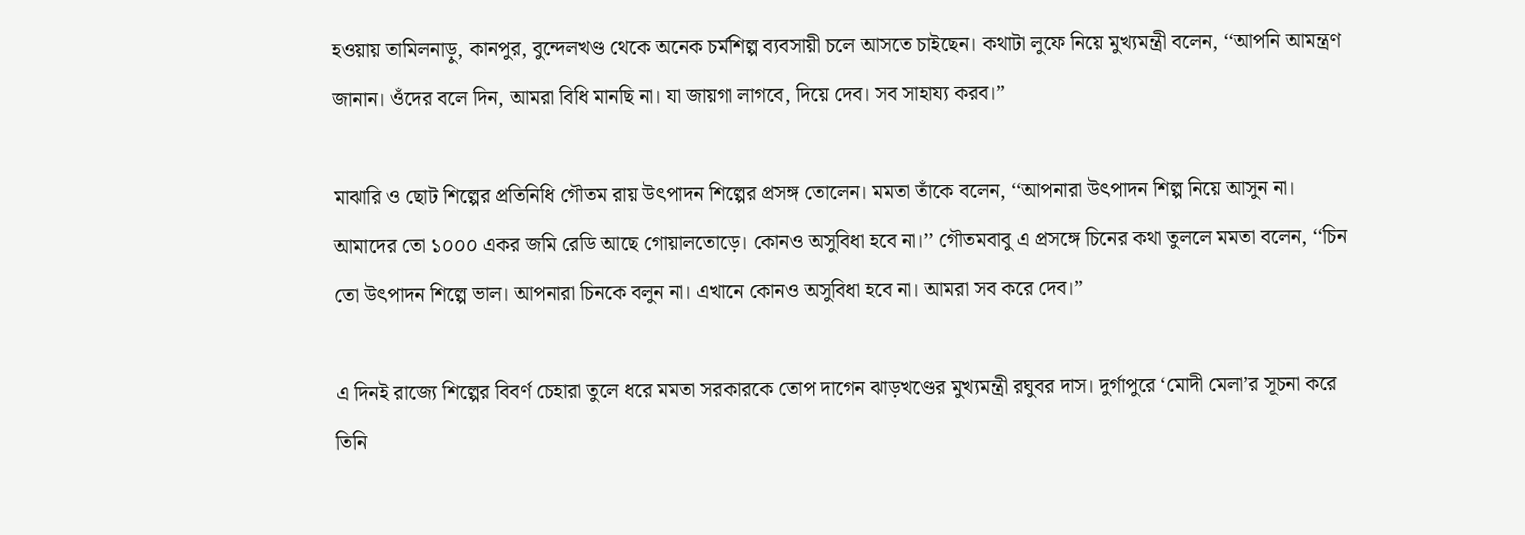হওয়ায় তামিলনাড়ু, কানপুর, বুন্দেলখণ্ড থেকে অনেক চর্মশিল্প ব্যবসায়ী চলে আসতে চাইছেন। কথাটা লুফে নিয়ে মুখ্যমন্ত্রী বলেন, ‘‘আপনি আমন্ত্রণ জানান। ওঁদের বলে দিন, আমরা বিধি মানছি না। যা জায়গা লাগবে, দিয়ে দেব। সব সাহায্য করব।’’

মাঝারি ও ছোট শিল্পের প্রতিনিধি গৌতম রায় উৎপাদন শিল্পের প্রসঙ্গ তোলেন। মমতা তাঁকে বলেন, ‘‘আপনারা উৎপাদন শিল্প নিয়ে আসুন না। আমাদের তো ১০০০ একর জমি রেডি আছে গোয়ালতোড়ে। কোনও অসুবিধা হবে না।’’ গৌতমবাবু এ প্রসঙ্গে চিনের কথা তুললে মমতা বলেন, ‘‘চিন তো উৎপাদন শিল্পে ভাল। আপনারা চিনকে বলুন না। এখানে কোনও অসুবিধা হবে না। আমরা সব করে দেব।’’

এ দিনই রাজ্যে শিল্পের বিবর্ণ চেহারা তুলে ধরে মমতা সরকারকে তোপ দাগেন ঝাড়খণ্ডের মুখ্যমন্ত্রী রঘুবর দাস। দুর্গাপুরে ‘মোদী মেলা’র সূচনা করে তিনি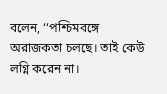বলেন, ‘‘পশ্চিমবঙ্গে অরাজকতা চলছে। তাই কেউ লগ্নি করেন না।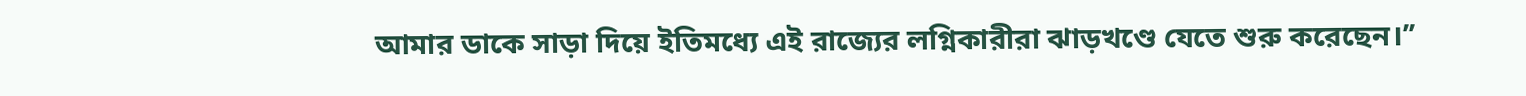আমার ডাকে সাড়া দিয়ে ইতিমধ্যে এই রাজ্যের লগ্নিকারীরা ঝাড়খণ্ডে যেতে শুরু করেছেন।’’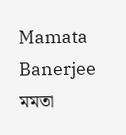Mamata Banerjee মমতা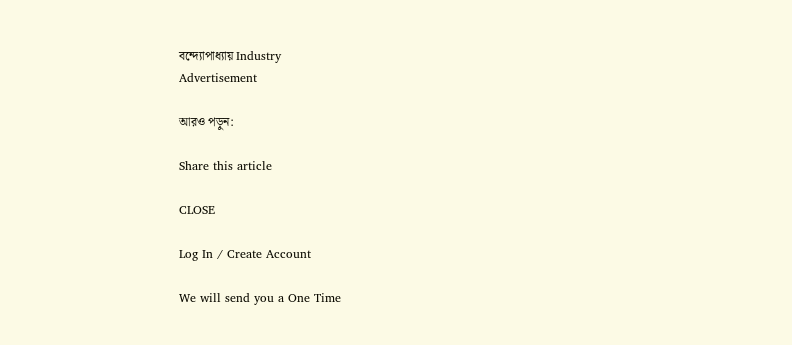বন্দ্যোপাধ্যায় Industry
Advertisement

আরও পড়ুন:

Share this article

CLOSE

Log In / Create Account

We will send you a One Time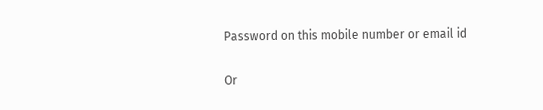Password on this mobile number or email id

Or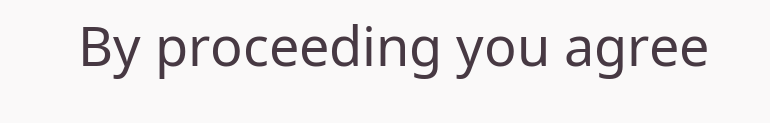By proceeding you agree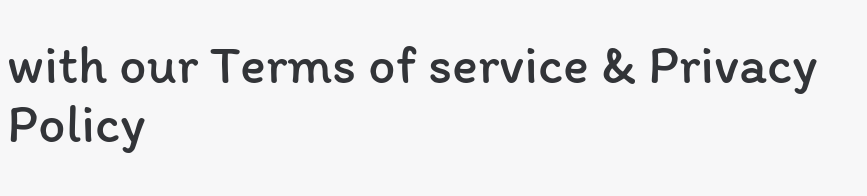with our Terms of service & Privacy Policy